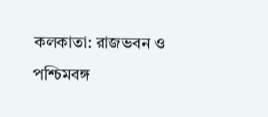কলকাতা: রাজভবন ও পশ্চিমবঙ্গ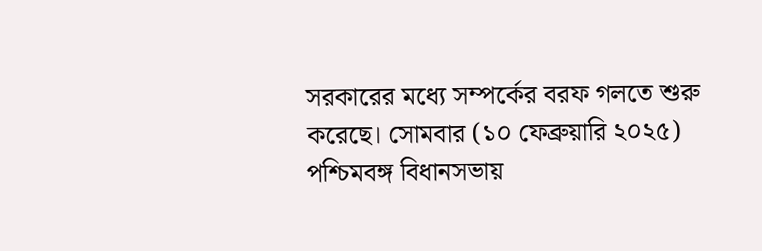সরকারের মধ্যে সম্পর্কের বরফ গলতে শুরু করেছে। সোমবার (১০ ফেব্রুয়ারি ২০২৫) পশ্চিমবঙ্গ বিধানসভায়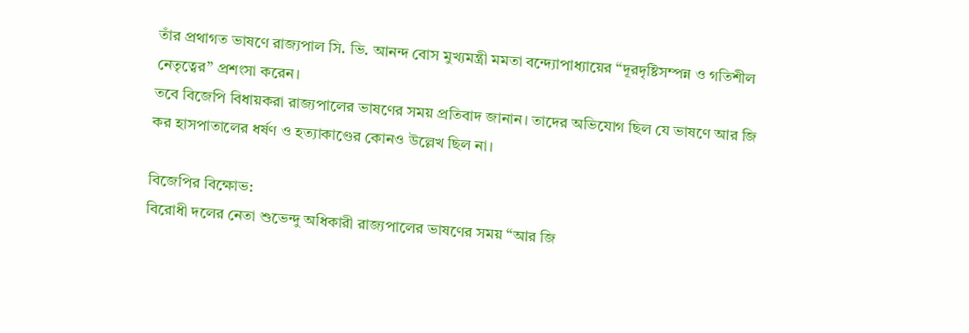তাঁর প্রথাগত ভাষণে রাজ্যপাল সি. ভি. আনন্দ বোস মুখ্যমন্ত্রী মমতা বন্দ্যোপাধ্যায়ের “দূরদৃষ্টিসম্পন্ন ও গতিশীল নেতৃত্বের” প্রশংসা করেন।
তবে বিজেপি বিধায়করা রাজ্যপালের ভাষণের সময় প্রতিবাদ জানান। তাদের অভিযোগ ছিল যে ভাষণে আর জি কর হাসপাতালের ধর্ষণ ও হত্যাকাণ্ডের কোনও উল্লেখ ছিল না।

বিজেপির বিক্ষোভ:
বিরোধী দলের নেতা শুভেন্দু অধিকারী রাজ্যপালের ভাষণের সময় “আর জি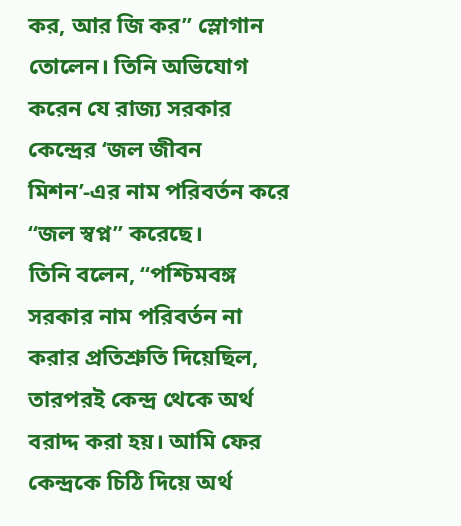কর, আর জি কর” স্লোগান তোলেন। তিনি অভিযোগ করেন যে রাজ্য সরকার কেন্দ্রের ‘জল জীবন মিশন’-এর নাম পরিবর্তন করে “জল স্বপ্ন” করেছে।
তিনি বলেন, “পশ্চিমবঙ্গ সরকার নাম পরিবর্তন না করার প্রতিশ্রুতি দিয়েছিল, তারপরই কেন্দ্র থেকে অর্থ বরাদ্দ করা হয়। আমি ফের কেন্দ্রকে চিঠি দিয়ে অর্থ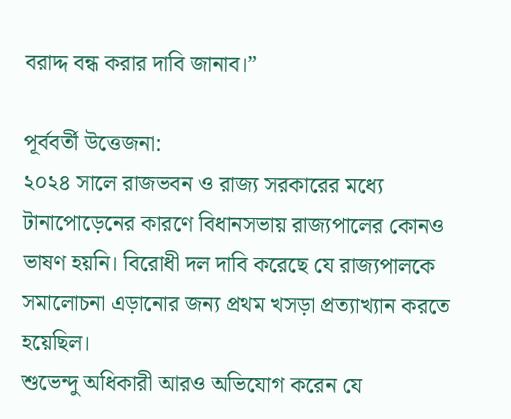বরাদ্দ বন্ধ করার দাবি জানাব।”

পূর্ববর্তী উত্তেজনা:
২০২৪ সালে রাজভবন ও রাজ্য সরকারের মধ্যে টানাপোড়েনের কারণে বিধানসভায় রাজ্যপালের কোনও ভাষণ হয়নি। বিরোধী দল দাবি করেছে যে রাজ্যপালকে সমালোচনা এড়ানোর জন্য প্রথম খসড়া প্রত্যাখ্যান করতে হয়েছিল।
শুভেন্দু অধিকারী আরও অভিযোগ করেন যে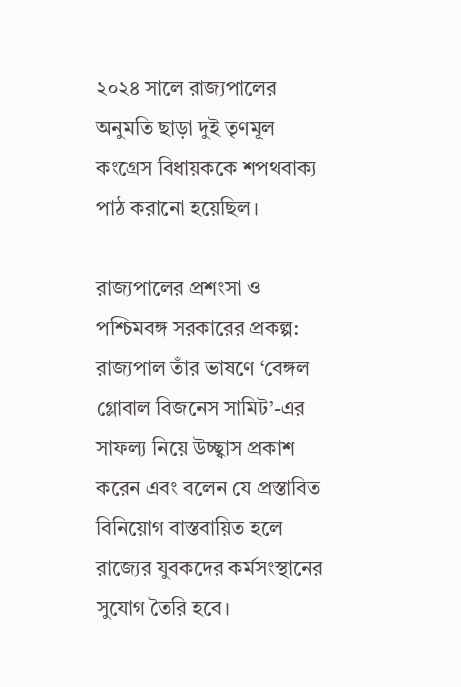২০২৪ সালে রাজ্যপালের অনুমতি ছাড়া দুই তৃণমূল কংগ্রেস বিধায়ককে শপথবাক্য পাঠ করানো হয়েছিল।

রাজ্যপালের প্রশংসা ও পশ্চিমবঙ্গ সরকারের প্রকল্প:
রাজ্যপাল তাঁর ভাষণে ‘বেঙ্গল গ্লোবাল বিজনেস সামিট’-এর সাফল্য নিয়ে উচ্ছ্বাস প্রকাশ করেন এবং বলেন যে প্রস্তাবিত বিনিয়োগ বাস্তবায়িত হলে রাজ্যের যুবকদের কর্মসংস্থানের সুযোগ তৈরি হবে।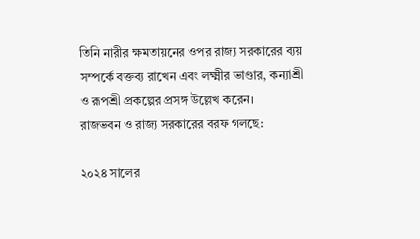তিনি নারীর ক্ষমতায়নের ওপর রাজ্য সরকারের ব্যয় সম্পর্কে বক্তব্য রাখেন এবং লক্ষ্মীর ভাণ্ডার, কন্যাশ্রী ও রূপশ্রী প্রকল্পের প্রসঙ্গ উল্লেখ করেন।
রাজভবন ও রাজ্য সরকারের বরফ গলছে:

২০২৪ সালের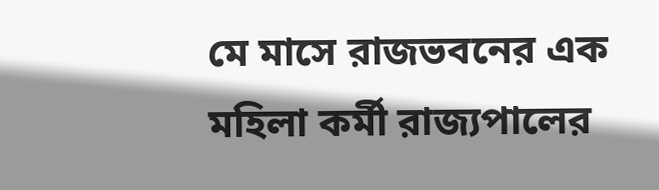মে মাসে রাজভবনের এক মহিলা কর্মী রাজ্যপালের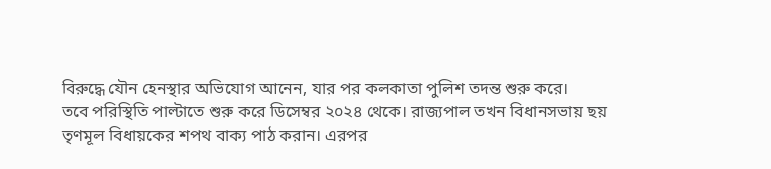বিরুদ্ধে যৌন হেনস্থার অভিযোগ আনেন, যার পর কলকাতা পুলিশ তদন্ত শুরু করে।
তবে পরিস্থিতি পাল্টাতে শুরু করে ডিসেম্বর ২০২৪ থেকে। রাজ্যপাল তখন বিধানসভায় ছয় তৃণমূল বিধায়কের শপথ বাক্য পাঠ করান। এরপর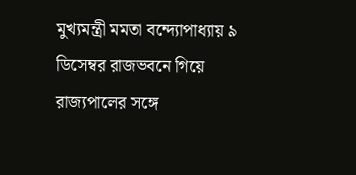মুখ্যমন্ত্রী মমতা বন্দ্যোপাধ্যায় ৯ ডিসেম্বর রাজভবনে গিয়ে রাজ্যপালের সঙ্গে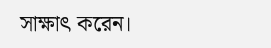সাক্ষাৎ করেন।